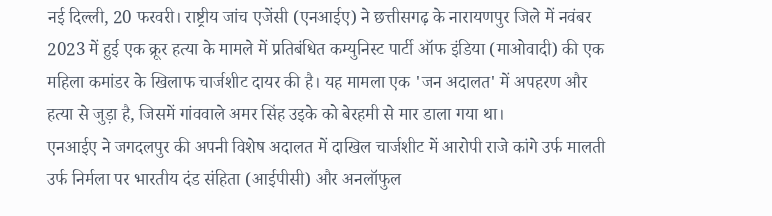नई दिल्ली, 20 फरवरी। राष्ट्रीय जांच एजेंसी (एनआईए) ने छत्तीसगढ़ के नारायणपुर जिले में नवंबर 2023 में हुई एक क्रूर हत्या के मामले में प्रतिबंधित कम्युनिस्ट पार्टी ऑफ इंडिया (माओवादी) की एक महिला कमांडर के खिलाफ चार्जशीट दायर की है। यह मामला एक 'जन अदालत' में अपहरण और हत्या से जुड़ा है, जिसमें गांववाले अमर सिंह उइके को बेरहमी से मार डाला गया था।
एनआईए ने जगदलपुर की अपनी विशेष अदालत में दाखिल चार्जशीट में आरोपी राजे कांगे उर्फ मालती उर्फ निर्मला पर भारतीय दंड संहिता (आईपीसी) और अनलॉफुल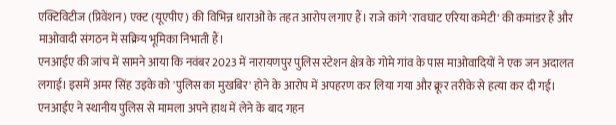एक्टिविटीज (प्रिवेंशन) एक्ट (यूएपीए) की विभिन्न धाराओं के तहत आरोप लगाए हैं। राजे कांगे 'रावघाट एरिया कमेटी' की कमांडर हैं और माओवादी संगठन में सक्रिय भूमिका निभाती हैं।
एनआईए की जांच में सामने आया कि नवंबर 2023 में नारायणपुर पुलिस स्टेशन क्षेत्र के गोमे गांव के पास माओवादियों ने एक जन अदालत लगाई। इसमें अमर सिंह उइके को 'पुलिस का मुखबिर' होने के आरोप में अपहरण कर लिया गया और क्रूर तरीके से हत्या कर दी गई। एनआईए ने स्थानीय पुलिस से मामला अपने हाथ में लेने के बाद गहन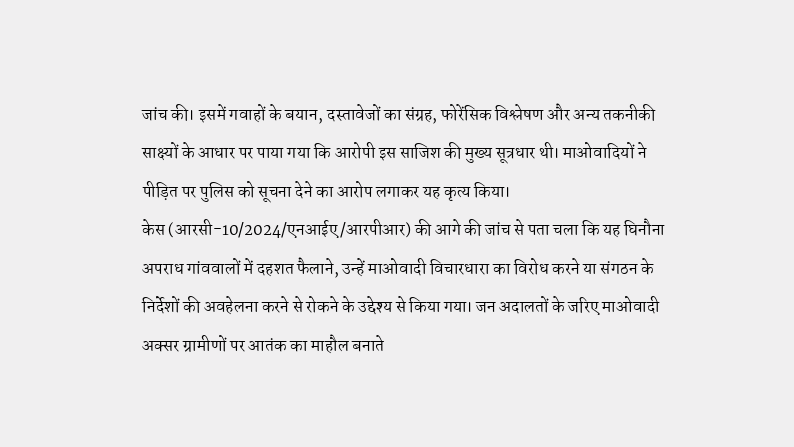जांच की। इसमें गवाहों के बयान, दस्तावेजों का संग्रह, फोरेंसिक विश्लेषण और अन्य तकनीकी साक्ष्यों के आधार पर पाया गया कि आरोपी इस साजिश की मुख्य सूत्रधार थी। माओवादियों ने पीड़ित पर पुलिस को सूचना देने का आरोप लगाकर यह कृत्य किया।
केस (आरसी-10/2024/एनआईए/आरपीआर) की आगे की जांच से पता चला कि यह घिनौना अपराध गांववालों में दहशत फैलाने, उन्हें माओवादी विचारधारा का विरोध करने या संगठन के निर्देशों की अवहेलना करने से रोकने के उद्देश्य से किया गया। जन अदालतों के जरिए माओवादी अक्सर ग्रामीणों पर आतंक का माहौल बनाते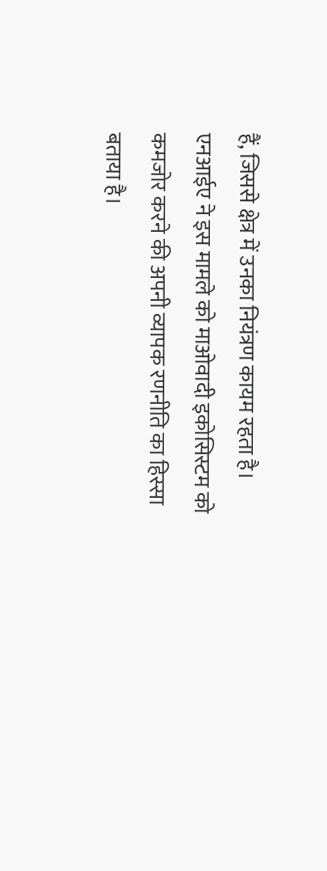हैं, जिससे क्षेत्र में उनका नियंत्रण कायम रहता है।
एनआईए ने इस मामले को माओवादी इकोसिस्टम को कमजोर करने की अपनी व्यापक रणनीति का हिस्सा बताया है।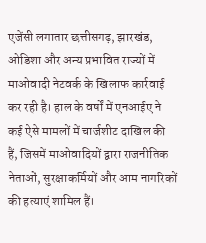एजेंसी लगातार छत्तीसगढ़, झारखंड, ओडिशा और अन्य प्रभावित राज्यों में माओवादी नेटवर्क के खिलाफ कार्रवाई कर रही है। हाल के वर्षों में एनआईए ने कई ऐसे मामलों में चार्जशीट दाखिल की हैं, जिसमें माओवादियों द्वारा राजनीतिक नेताओं, सुरक्षाकर्मियों और आम नागरिकों की हत्याएं शामिल हैं।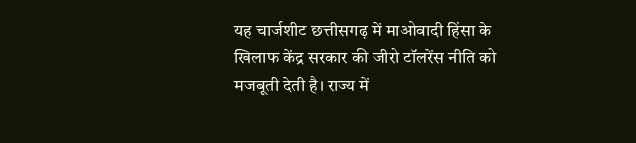यह चार्जशीट छत्तीसगढ़ में माओवादी हिंसा के खिलाफ केंद्र सरकार की जीरो टॉलरेंस नीति को मजबूती देती है। राज्य में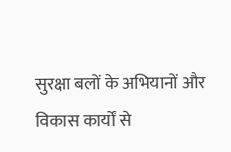सुरक्षा बलों के अभियानों और विकास कार्यों से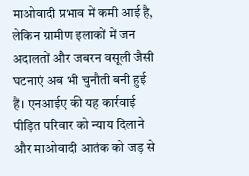माओवादी प्रभाव में कमी आई है, लेकिन ग्रामीण इलाकों में जन अदालतों और जबरन वसूली जैसी घटनाएं अब भी चुनौती बनी हुई हैं। एनआईए की यह कार्रवाई पीड़ित परिवार को न्याय दिलाने और माओवादी आतंक को जड़ से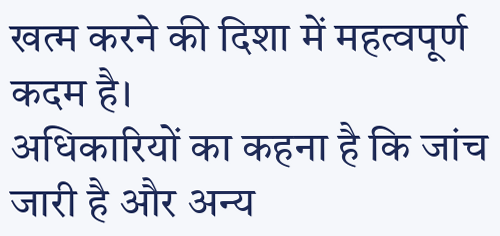खत्म करने की दिशा में महत्वपूर्ण कदम है।
अधिकारियों का कहना है कि जांच जारी है और अन्य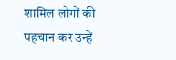शामिल लोगों की पहचान कर उन्हें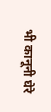भी कानूनी घेरे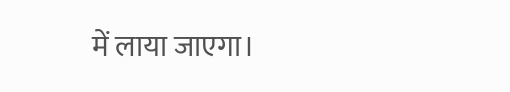में लाया जाएगा।